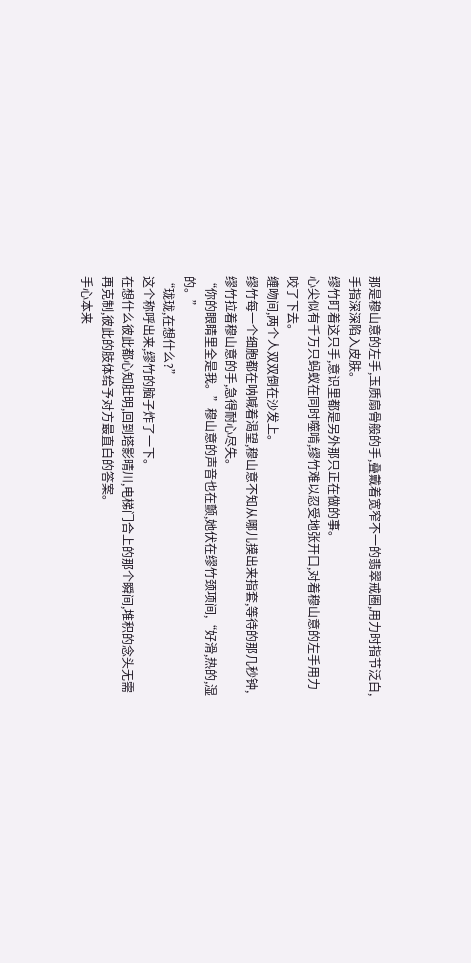那是穆山意的左手,玉质扇骨般的手,叠戴着宽窄不一的翡翠戒圈,用力时指节泛白,手指深深陷入皮肤。
缪竹盯着这只手,意识里都是另外那只正在做的事。
心尖似有千万只蚂蚁在同时噬啃,缪竹难以忍受地张开口,对着穆山意的左手用力咬了下去。
缠吻间,两个人双双倒在沙发上。
缪竹每一个细胞都在呐喊着渴望,穆山意不知从哪儿摸出来指套,等待的那几秒钟,缪竹拉着穆山意的手,急得耐心尽失。
“你的眼睛里全是我。”穆山意的声音也在颤,她伏在缪竹颈项间,“好滑,热的,湿的。”
“珑珑,在想什么?”
这个称呼出来,缪竹的脑子炸了一下。
在想什么彼此都心知肚明,回到塔影晴川,电梯门合上的那个瞬间,堆积的念头无需再克制,彼此的肢体给予对方最直白的答案。
手心本来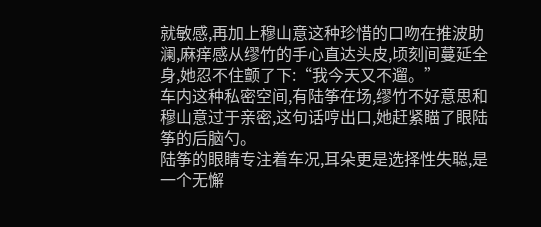就敏感,再加上穆山意这种珍惜的口吻在推波助澜,麻痒感从缪竹的手心直达头皮,顷刻间蔓延全身,她忍不住颤了下:“我今天又不遛。”
车内这种私密空间,有陆筝在场,缪竹不好意思和穆山意过于亲密,这句话哼出口,她赶紧瞄了眼陆筝的后脑勺。
陆筝的眼睛专注着车况,耳朵更是选择性失聪,是一个无懈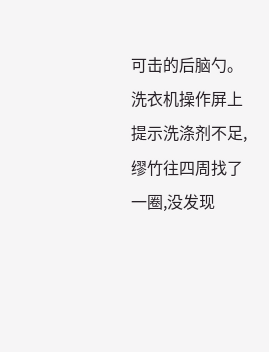可击的后脑勺。
洗衣机操作屏上提示洗涤剂不足,缪竹往四周找了一圈,没发现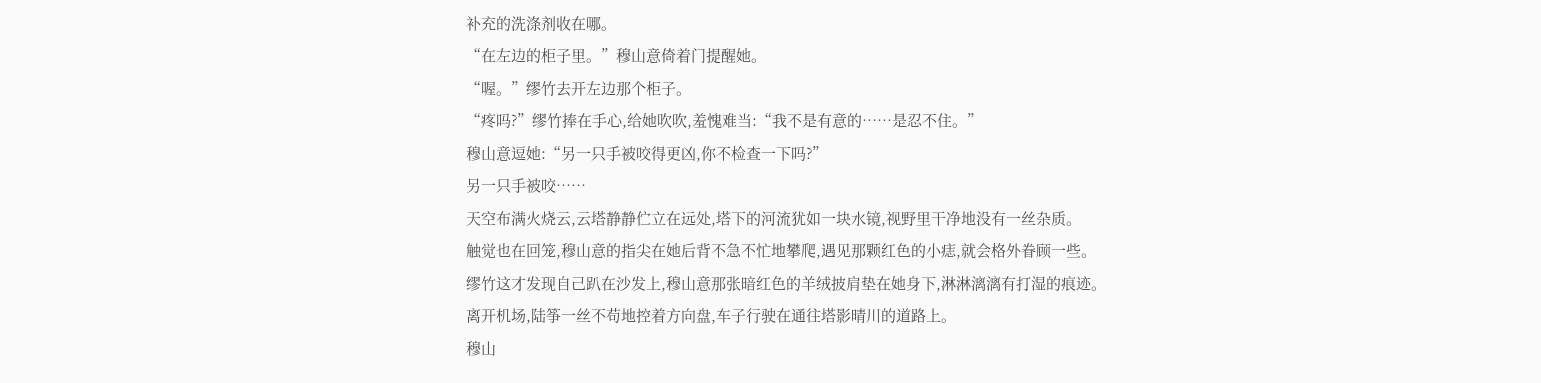补充的洗涤剂收在哪。
“在左边的柜子里。”穆山意倚着门提醒她。
“喔。”缪竹去开左边那个柜子。
“疼吗?”缪竹捧在手心,给她吹吹,羞愧难当:“我不是有意的……是忍不住。”
穆山意逗她:“另一只手被咬得更凶,你不检查一下吗?”
另一只手被咬……
天空布满火烧云,云塔静静伫立在远处,塔下的河流犹如一块水镜,视野里干净地没有一丝杂质。
触觉也在回笼,穆山意的指尖在她后背不急不忙地攀爬,遇见那颗红色的小痣,就会格外眷顾一些。
缪竹这才发现自己趴在沙发上,穆山意那张暗红色的羊绒披肩垫在她身下,淋淋漓漓有打湿的痕迹。
离开机场,陆筝一丝不苟地控着方向盘,车子行驶在通往塔影晴川的道路上。
穆山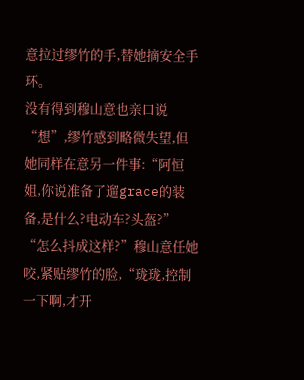意拉过缪竹的手,替她摘安全手环。
没有得到穆山意也亲口说“想”,缪竹感到略微失望,但她同样在意另一件事:“阿恒姐,你说准备了遛grace的装备,是什么?电动车?头盔?”
“怎么抖成这样?”穆山意任她咬,紧贴缪竹的脸,“珑珑,控制一下啊,才开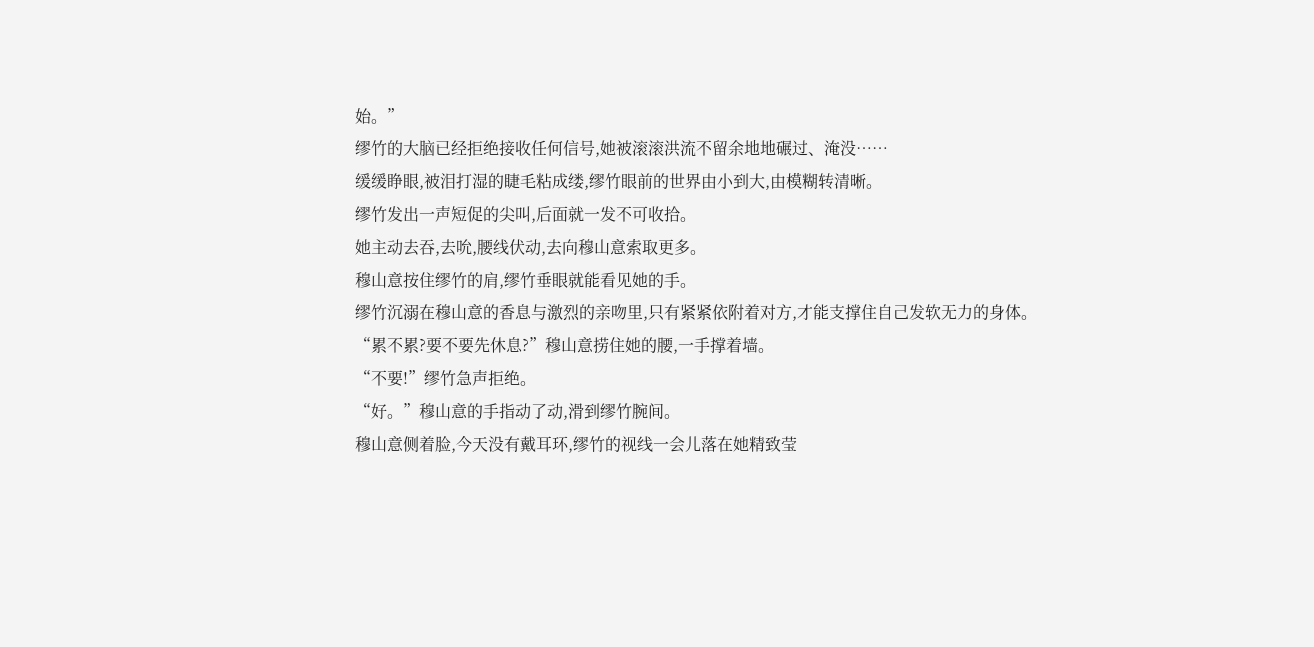始。”
缪竹的大脑已经拒绝接收任何信号,她被滚滚洪流不留余地地碾过、淹没……
缓缓睁眼,被泪打湿的睫毛粘成缕,缪竹眼前的世界由小到大,由模糊转清晰。
缪竹发出一声短促的尖叫,后面就一发不可收拾。
她主动去吞,去吮,腰线伏动,去向穆山意索取更多。
穆山意按住缪竹的肩,缪竹垂眼就能看见她的手。
缪竹沉溺在穆山意的香息与激烈的亲吻里,只有紧紧依附着对方,才能支撑住自己发软无力的身体。
“累不累?要不要先休息?”穆山意捞住她的腰,一手撑着墙。
“不要!”缪竹急声拒绝。
“好。”穆山意的手指动了动,滑到缪竹腕间。
穆山意侧着脸,今天没有戴耳环,缪竹的视线一会儿落在她精致莹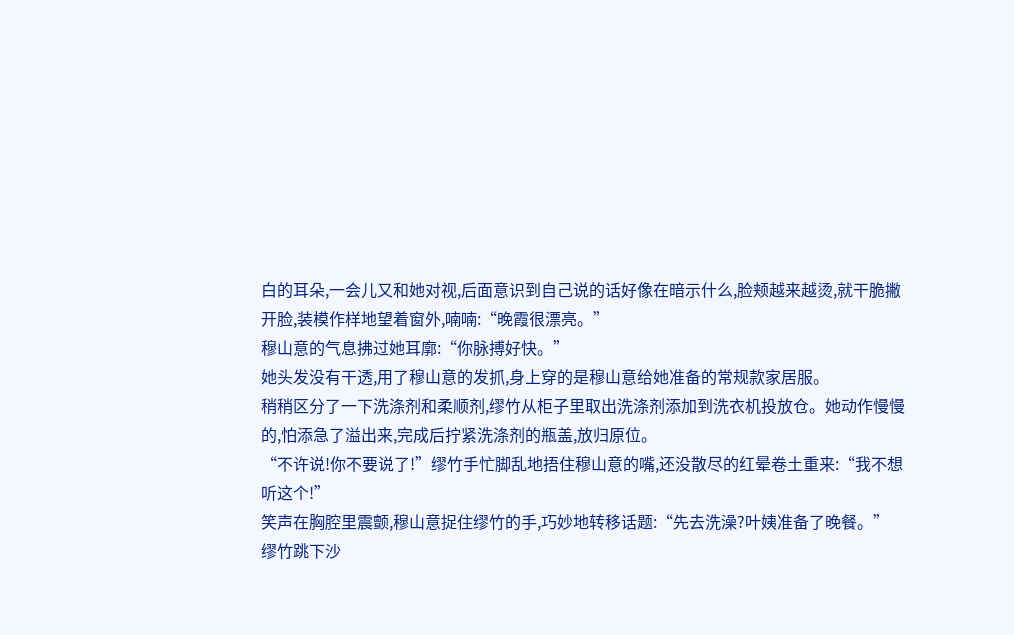白的耳朵,一会儿又和她对视,后面意识到自己说的话好像在暗示什么,脸颊越来越烫,就干脆撇开脸,装模作样地望着窗外,喃喃:“晚霞很漂亮。”
穆山意的气息拂过她耳廓:“你脉搏好快。”
她头发没有干透,用了穆山意的发抓,身上穿的是穆山意给她准备的常规款家居服。
稍稍区分了一下洗涤剂和柔顺剂,缪竹从柜子里取出洗涤剂添加到洗衣机投放仓。她动作慢慢的,怕添急了溢出来,完成后拧紧洗涤剂的瓶盖,放归原位。
“不许说!你不要说了!”缪竹手忙脚乱地捂住穆山意的嘴,还没散尽的红晕卷土重来:“我不想听这个!”
笑声在胸腔里震颤,穆山意捉住缪竹的手,巧妙地转移话题:“先去洗澡?叶姨准备了晚餐。”
缪竹跳下沙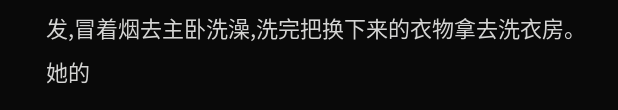发,冒着烟去主卧洗澡,洗完把换下来的衣物拿去洗衣房。
她的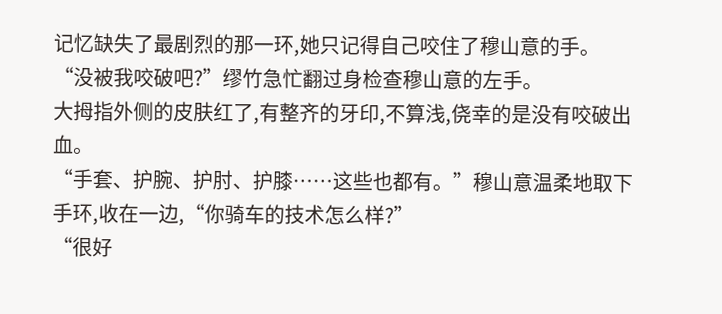记忆缺失了最剧烈的那一环,她只记得自己咬住了穆山意的手。
“没被我咬破吧?”缪竹急忙翻过身检查穆山意的左手。
大拇指外侧的皮肤红了,有整齐的牙印,不算浅,侥幸的是没有咬破出血。
“手套、护腕、护肘、护膝……这些也都有。”穆山意温柔地取下手环,收在一边,“你骑车的技术怎么样?”
“很好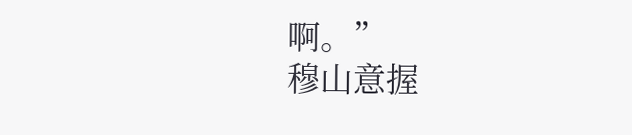啊。”
穆山意握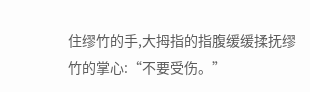住缪竹的手,大拇指的指腹缓缓揉抚缪竹的掌心:“不要受伤。”